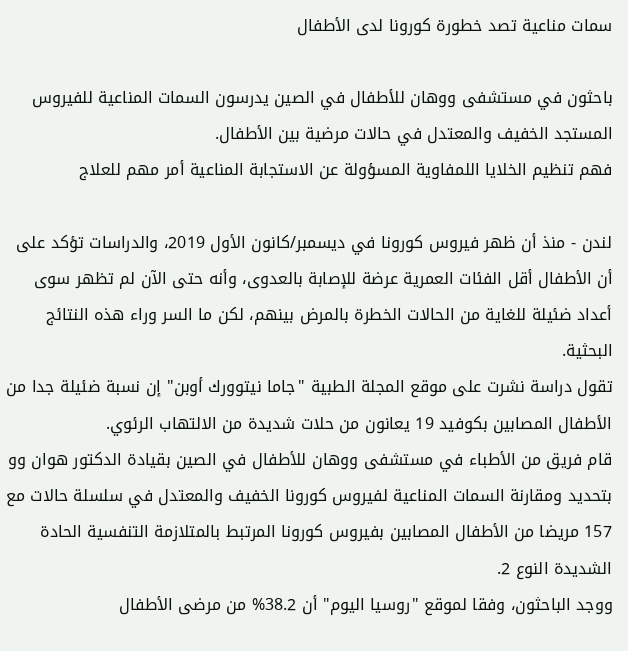سمات مناعية تصد خطورة كورونا لدى الأطفال

باحثون في مستشفى ووهان للأطفال في الصين يدرسون السمات المناعية للفيروس المستجد الخفيف والمعتدل في حالات مرضية بين الأطفال.
فهم تنظيم الخلايا اللمفاوية المسؤولة عن الاستجابة المناعية أمر مهم للعلاج

لندن - منذ أن ظهر فيروس كورونا في ديسمبر/كانون الأول 2019، والدراسات تؤكد على أن الأطفال أقل الفئات العمرية عرضة للإصابة بالعدوى، وأنه حتى الآن لم تظهر سوى أعداد ضئيلة للغاية من الحالات الخطرة بالمرض بينهم، لكن ما السر وراء هذه النتائج البحثية.
تقول دراسة نشرت على موقع المجلة الطبية "جاما نيتوورك أوبن" إن نسبة ضئيلة جدا من الأطفال المصابين بكوفيد 19 يعانون من حلات شديدة من الالتهاب الرئوي.
قام فريق من الأطباء في مستشفى ووهان للأطفال في الصين بقيادة الدكتور هوان وو بتحديد ومقارنة السمات المناعية لفيروس كورونا الخفيف والمعتدل في سلسلة حالات مع 157 مريضا من الأطفال المصابين بفيروس كورونا المرتبط بالمتلازمة التنفسية الحادة الشديدة النوع 2.
ووجد الباحثون، وفقا لموقع "روسيا اليوم" أن 38.2% من مرضى الأطفال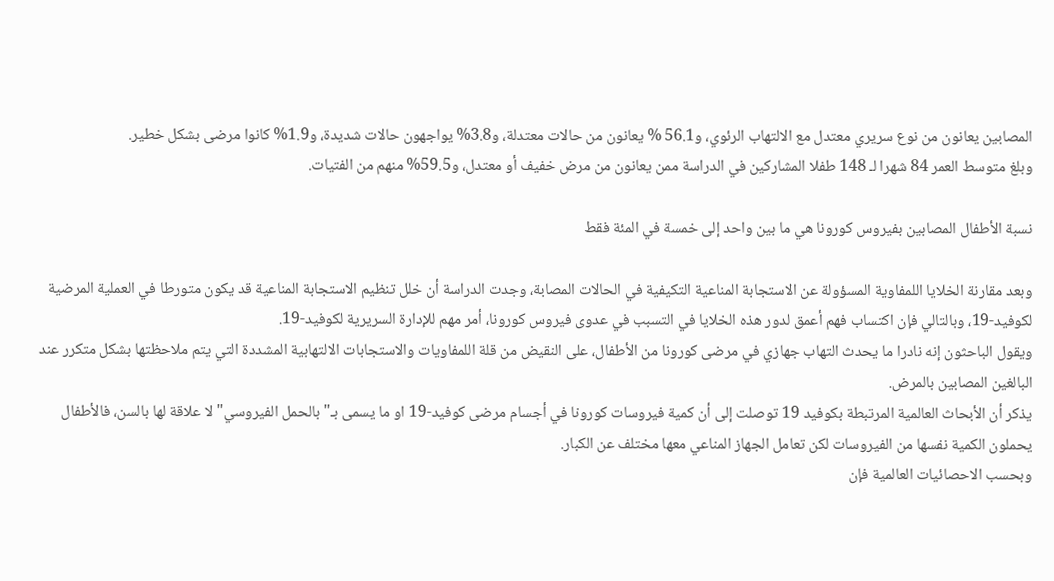المصابين يعانون من نوع سريري معتدل مع الالتهاب الرئوي، و56.1 % يعانون من حالات معتدلة، و3.8% يواجهون حالات شديدة، و1.9% كانوا مرضى بشكل خطير.
وبلغ متوسط العمر 84 شهرا لـ 148 طفلا المشاركين في الدراسة ممن يعانون من مرض خفيف أو معتدل، و59.5% منهم من الفتيات.

نسبة الأطفال المصابين بفيروس كورونا هي ما بين واحد إلى خمسة في المئة فقط

وبعد مقارنة الخلايا اللمفاوية المسؤولة عن الاستجابة المناعية التكيفية في الحالات المصابة، وجدت الدراسة أن خلل تنظيم الاستجابة المناعية قد يكون متورطا في العملية المرضية لكوفيد-19، وبالتالي فإن اكتساب فهم أعمق لدور هذه الخلايا في التسبب في عدوى فيروس كورونا، أمر مهم للإدارة السريرية لكوفيد-19.
ويقول الباحثون إنه نادرا ما يحدث التهاب جهازي في مرضى كورونا من الأطفال، على النقيض من قلة اللمفاويات والاستجابات الالتهابية المشددة التي يتم ملاحظتها بشكل متكرر عند البالغين المصابين بالمرض.
يذكر أن الأبحاث العالمية المرتبطة بكوفيد 19 توصلت إلى أن كمية فيروسات كورونا في أجسام مرضى كوفيد-19 او ما يسمى بـ"بالحمل الفيروسي" لا علاقة لها بالسن، فالأطفال يحملون الكمية نفسها من الفيروسات لكن تعامل الجهاز المناعي معها مختلف عن الكبار.
وبحسب الاحصائيات العالمية فإن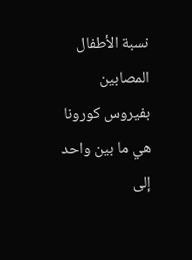نسبة الأطفال المصابين بفيروس كورونا هي ما بين واحد إلى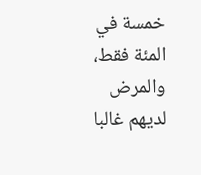خمسة في المئة فقط، والمرض لديهم غالبا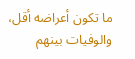ما تكون أعراضه أقل، والوفيات بينهم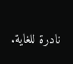نادرة للغاية.